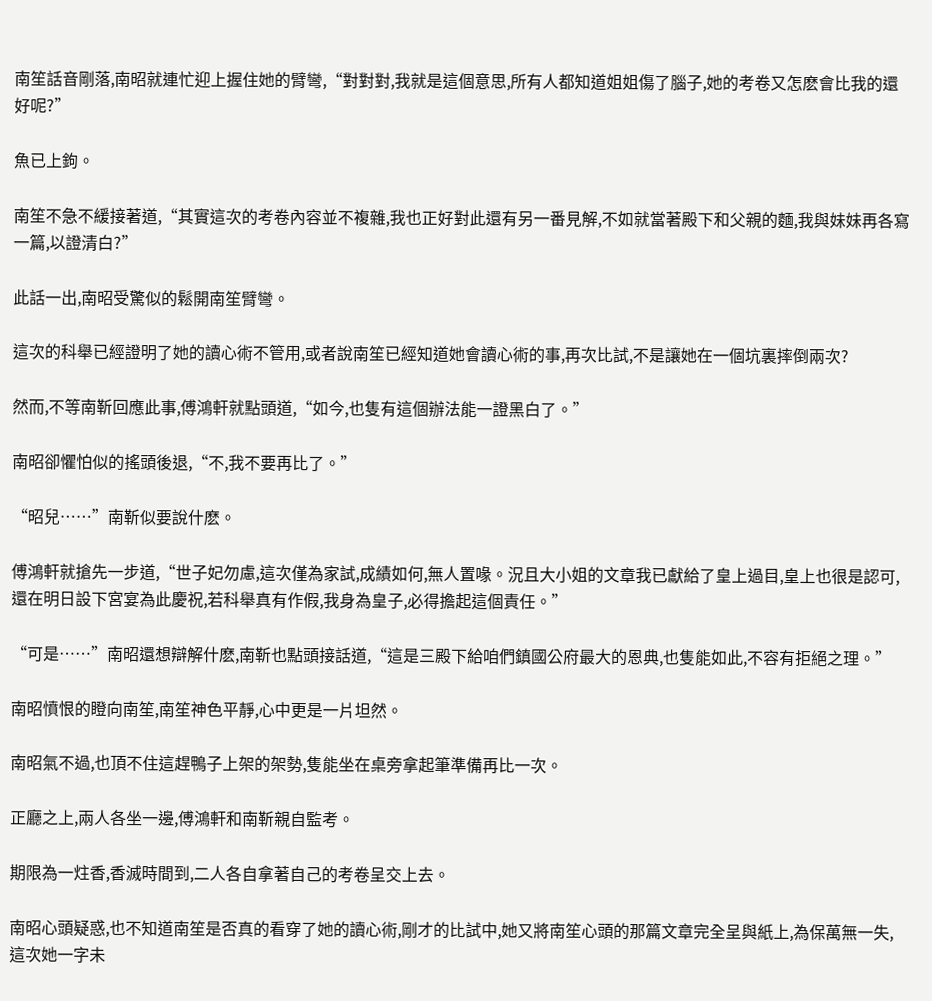南笙話音剛落,南昭就連忙迎上握住她的臂彎,“對對對,我就是這個意思,所有人都知道姐姐傷了腦子,她的考卷又怎麽會比我的還好呢?”

魚已上鉤。

南笙不急不緩接著道,“其實這次的考卷內容並不複雜,我也正好對此還有另一番見解,不如就當著殿下和父親的麵,我與妹妹再各寫一篇,以證清白?”

此話一出,南昭受驚似的鬆開南笙臂彎。

這次的科舉已經證明了她的讀心術不管用,或者說南笙已經知道她會讀心術的事,再次比試,不是讓她在一個坑裏摔倒兩次?

然而,不等南靳回應此事,傅鴻軒就點頭道,“如今,也隻有這個辦法能一證黑白了。”

南昭卻懼怕似的搖頭後退,“不,我不要再比了。”

“昭兒……”南靳似要說什麽。

傅鴻軒就搶先一步道,“世子妃勿慮,這次僅為家試,成績如何,無人置喙。況且大小姐的文章我已獻給了皇上過目,皇上也很是認可,還在明日設下宮宴為此慶祝,若科舉真有作假,我身為皇子,必得擔起這個責任。”

“可是……”南昭還想辯解什麽,南靳也點頭接話道,“這是三殿下給咱們鎮國公府最大的恩典,也隻能如此,不容有拒絕之理。”

南昭憤恨的瞪向南笙,南笙神色平靜,心中更是一片坦然。

南昭氣不過,也頂不住這趕鴨子上架的架勢,隻能坐在桌旁拿起筆準備再比一次。

正廳之上,兩人各坐一邊,傅鴻軒和南靳親自監考。

期限為一炷香,香滅時間到,二人各自拿著自己的考卷呈交上去。

南昭心頭疑惑,也不知道南笙是否真的看穿了她的讀心術,剛才的比試中,她又將南笙心頭的那篇文章完全呈與紙上,為保萬無一失,這次她一字未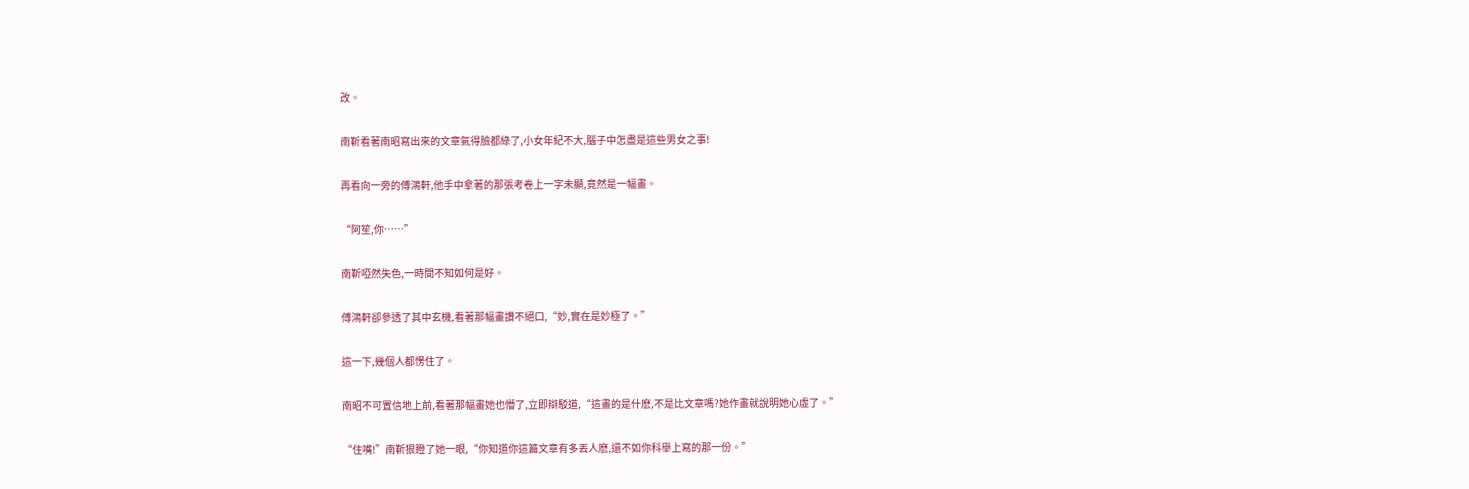改。

南靳看著南昭寫出來的文章氣得臉都綠了,小女年紀不大,腦子中怎盡是這些男女之事!

再看向一旁的傅鴻軒,他手中拿著的那張考卷上一字未顯,竟然是一幅畫。

“阿笙,你……”

南靳啞然失色,一時間不知如何是好。

傅鴻軒卻參透了其中玄機,看著那幅畫讚不絕口,“妙,實在是妙極了。”

這一下,幾個人都愣住了。

南昭不可置信地上前,看著那幅畫她也懵了,立即辯駁道,“這畫的是什麽,不是比文章嗎?她作畫就說明她心虛了。”

“住嘴!”南靳狠瞪了她一眼,“你知道你這篇文章有多丟人麽,還不如你科舉上寫的那一份。”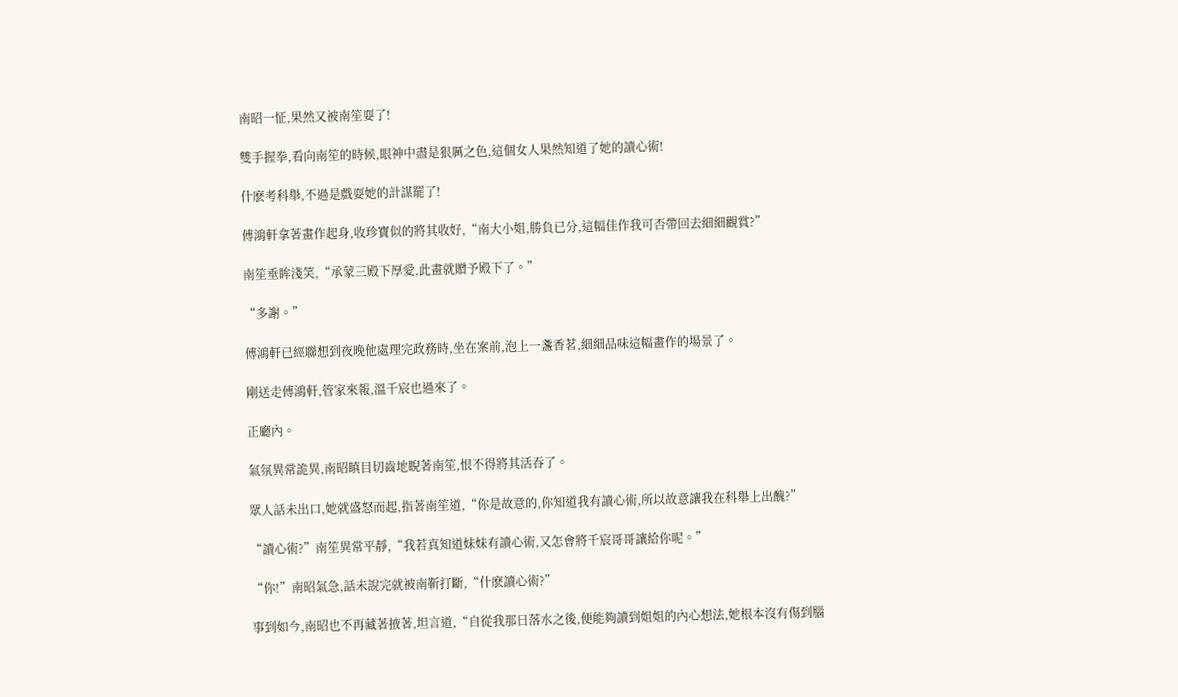南昭一怔,果然又被南笙耍了!

雙手握拳,看向南笙的時候,眼神中盡是狠厲之色,這個女人果然知道了她的讀心術!

什麽考科舉,不過是戲耍她的計謀罷了!

傅鴻軒拿著畫作起身,收珍寶似的將其收好,“南大小姐,勝負已分,這幅佳作我可否帶回去細細觀賞?”

南笙垂眸淺笑,“承蒙三殿下厚愛,此畫就贈予殿下了。”

“多謝。”

傅鴻軒已經聯想到夜晚他處理完政務時,坐在案前,泡上一盞香茗,細細品味這幅畫作的場景了。

剛送走傅鴻軒,管家來報,溫千宸也過來了。

正廳內。

氣氛異常詭異,南昭瞋目切齒地睨著南笙,恨不得將其活吞了。

眾人話未出口,她就盛怒而起,指著南笙道,“你是故意的,你知道我有讀心術,所以故意讓我在科舉上出醜?”

“讀心術?”南笙異常平靜,“我若真知道妹妹有讀心術,又怎會將千宸哥哥讓給你呢。”

“你!”南昭氣急,話未說完就被南靳打斷,“什麽讀心術?”

事到如今,南昭也不再藏著掖著,坦言道,“自從我那日落水之後,便能夠讀到姐姐的內心想法,她根本沒有傷到腦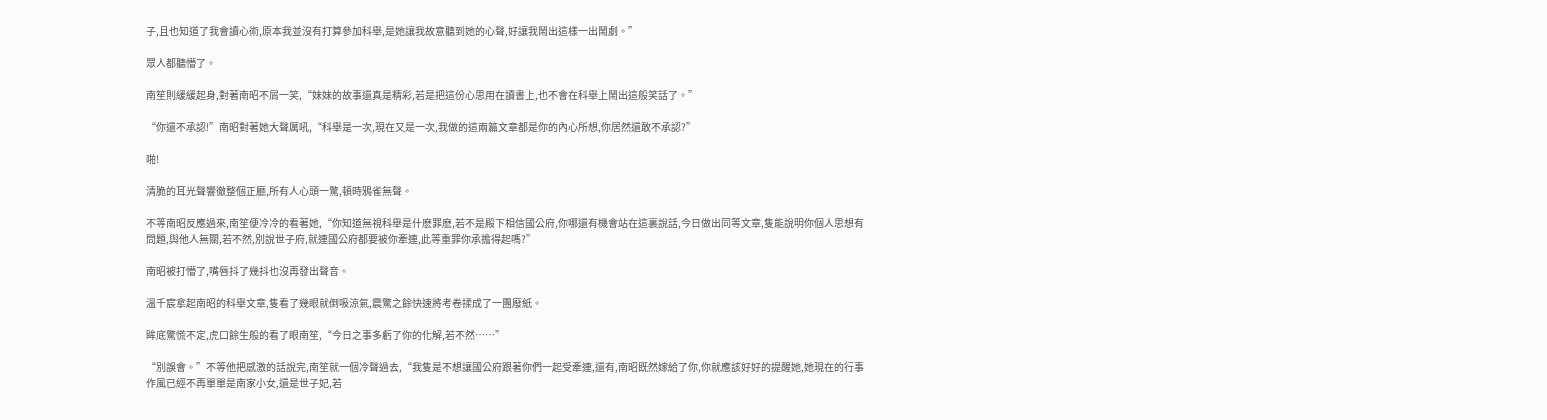子,且也知道了我會讀心術,原本我並沒有打算參加科舉,是她讓我故意聽到她的心聲,好讓我鬧出這樣一出鬧劇。”

眾人都聽懵了。

南笙則緩緩起身,對著南昭不屑一笑,“妹妹的故事還真是精彩,若是把這份心思用在讀書上,也不會在科舉上鬧出這般笑話了。”

“你還不承認!”南昭對著她大聲厲吼,“科舉是一次,現在又是一次,我做的這兩篇文章都是你的內心所想,你居然還敢不承認?”

啪!

清脆的耳光聲響徹整個正廳,所有人心頭一驚,頓時鴉雀無聲。

不等南昭反應過來,南笙便冷冷的看著她,“你知道無視科舉是什麽罪麽,若不是殿下相信國公府,你哪還有機會站在這裏說話,今日做出同等文章,隻能說明你個人思想有問題,與他人無關,若不然,別說世子府,就連國公府都要被你牽連,此等重罪你承擔得起嗎?”

南昭被打懵了,嘴唇抖了幾抖也沒再發出聲音。

溫千宸拿起南昭的科舉文章,隻看了幾眼就倒吸涼氣,震驚之餘快速將考卷揉成了一團廢紙。

眸底驚慌不定,虎口餘生般的看了眼南笙,“今日之事多虧了你的化解,若不然……”

“別誤會。”不等他把感激的話說完,南笙就一個冷聲過去,“我隻是不想讓國公府跟著你們一起受牽連,還有,南昭既然嫁給了你,你就應該好好的提醒她,她現在的行事作風已經不再單單是南家小女,還是世子妃,若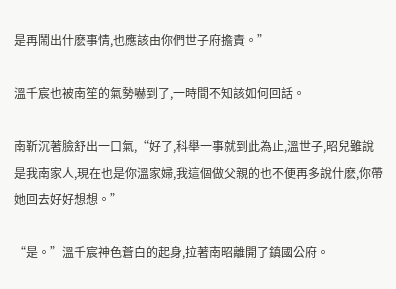是再鬧出什麽事情,也應該由你們世子府擔責。”

溫千宸也被南笙的氣勢嚇到了,一時間不知該如何回話。

南靳沉著臉舒出一口氣,“好了,科舉一事就到此為止,溫世子,昭兒雖說是我南家人,現在也是你溫家婦,我這個做父親的也不便再多說什麽,你帶她回去好好想想。”

“是。”溫千宸神色蒼白的起身,拉著南昭離開了鎮國公府。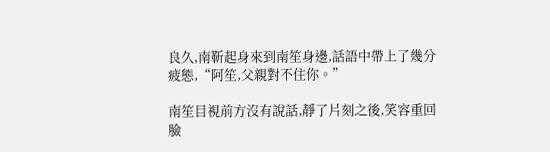良久,南靳起身來到南笙身邊,話語中帶上了幾分疲態,“阿笙,父親對不住你。”

南笙目視前方沒有說話,靜了片刻之後,笑容重回臉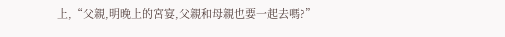上,“父親,明晚上的宮宴,父親和母親也要一起去嗎?”